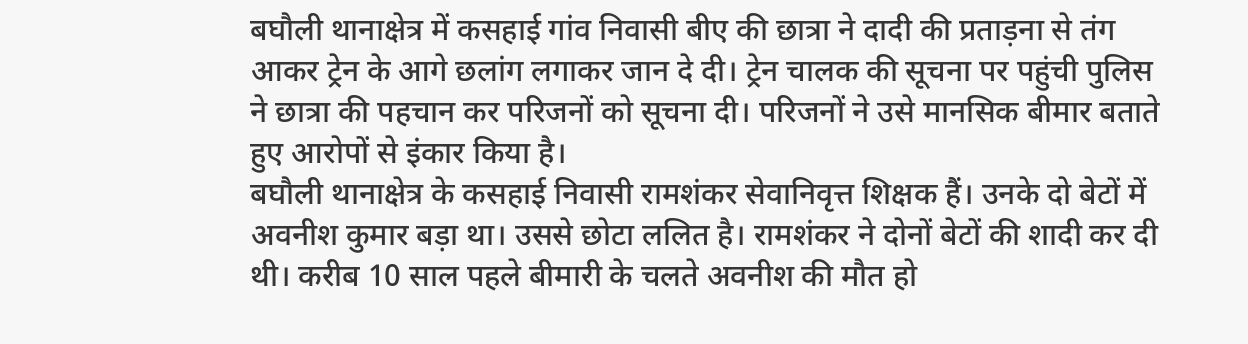बघौली थानाक्षेत्र में कसहाई गांव निवासी बीए की छात्रा ने दादी की प्रताड़ना से तंग आकर ट्रेन के आगे छलांग लगाकर जान दे दी। ट्रेन चालक की सूचना पर पहुंची पुलिस ने छात्रा की पहचान कर परिजनों को सूचना दी। परिजनों ने उसे मानसिक बीमार बताते हुए आरोपों से इंकार किया है।
बघौली थानाक्षेत्र के कसहाई निवासी रामशंकर सेवानिवृत्त शिक्षक हैं। उनके दो बेटों में अवनीश कुमार बड़ा था। उससे छोटा ललित है। रामशंकर ने दोनों बेटों की शादी कर दी थी। करीब 10 साल पहले बीमारी के चलते अवनीश की मौत हो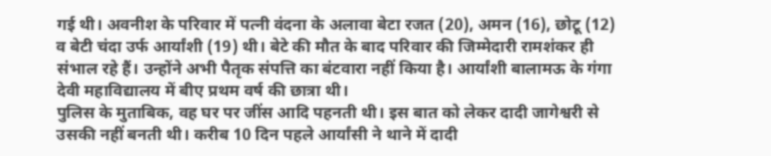गई थी। अवनीश के परिवार में पत्नी वंदना के अलावा बेटा रजत (20), अमन (16), छोटू (12) व बेटी चंदा उर्फ आर्यांशी (19) थी। बेटे की मौत के बाद परिवार की जिम्मेदारी रामशंकर ही संभाल रहे हैं। उन्होंने अभी पैतृक संपत्ति का बंटवारा नहीं किया है। आर्यांशी बालामऊ के गंगा देवी महाविद्यालय में बीए प्रथम वर्ष की छात्रा थी।
पुलिस के मुताबिक, वह घर पर जींस आदि पहनती थी। इस बात को लेकर दादी जागेश्वरी से उसकी नहीं बनती थी। करीब 10 दिन पहले आर्यांसी ने थाने में दादी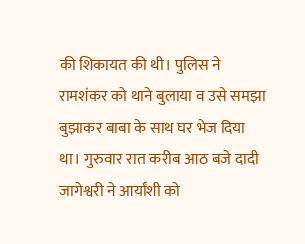की शिकायत की थी। पुलिस ने रामशंकर को थाने बुलाया व उसे समझा बुझाकर बाबा के साथ घर भेज दिया था। गुरुवार रात करीब आठ बजे दादी जागेश्वरी ने आर्यांशी को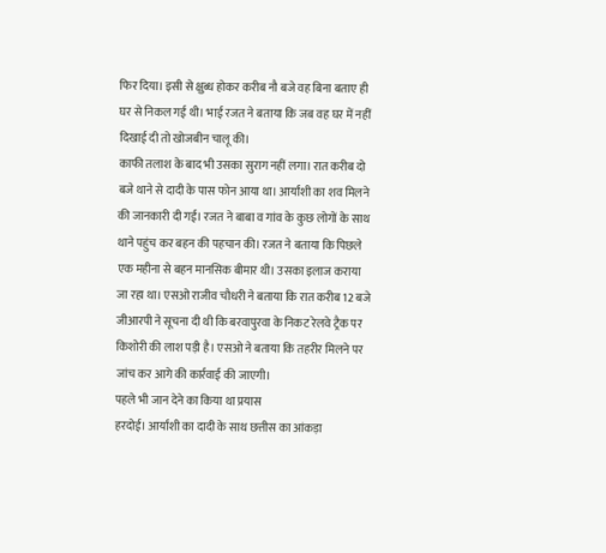फिर दिया। इसी से क्षुब्ध होकर करीब नौ बजे वह बिना बताए ही घर से निकल गई थी। भाई रजत ने बताया कि जब वह घर में नहीं दिखाई दी तो खोजबीन चालू की।
काफी तलाश के बाद भी उसका सुराग नहीं लगा। रात करीब दो बजे थाने से दादी के पास फोन आया था। आर्यांशी का शव मिलने की जानकारी दी गई। रजत ने बाबा व गांव के कुछ लोगों के साथ थाने पहुंच कर बहन की पहचान की। रजत ने बताया कि पिछले एक महीना से बहन मानसिक बीमार थी। उसका इलाज कराया जा रहा था। एसओ राजीव चौधरी ने बताया कि रात करीब 12 बजे जीआरपी ने सूचना दी थी कि बरवापुरवा के निकट रेलवे ट्रैक पर किशोरी की लाश पड़ी है। एसओ ने बताया कि तहरीर मिलने पर जांच कर आगे की कार्रवाई की जाएगी।
पहले भी जान देने का किया था प्रयास
हरदोई। आर्यांशी का दादी के साथ छत्तीस का आंकड़ा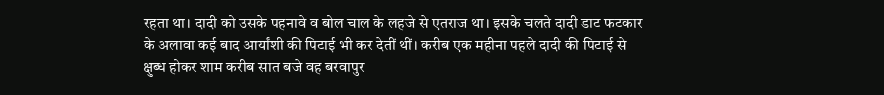रहता था। दादी को उसके पहनावे व बोल चाल के लहजे से एतराज था। इसके चलते दादी डाट फटकार के अलावा कई बाद आर्यांशी की पिटाई भी कर देतीं थीं। करीब एक महीना पहले दादी की पिटाई से क्षुब्ध होकर शाम करीब सात बजे वह बरवापुर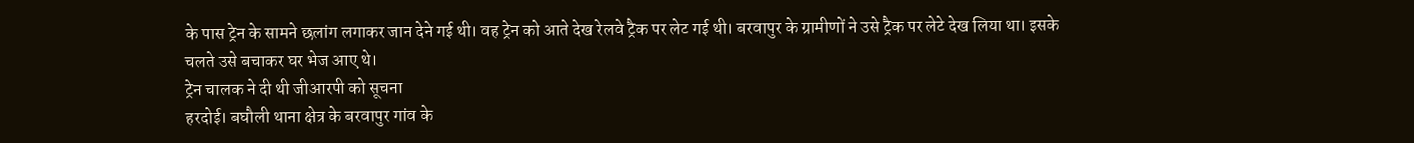के पास ट्रेन के सामने छलांग लगाकर जान देने गई थी। वह ट्रेन को आते देख रेलवे ट्रैक पर लेट गई थी। बरवापुर के ग्रामीणों ने उसे ट्रैक पर लेटे देख लिया था। इसके चलते उसे बचाकर घर भेज आए थे।
ट्रेन चालक ने दी थी जीआरपी को सूचना
हरदोई। बघौली थाना क्षेत्र के बरवापुर गांव के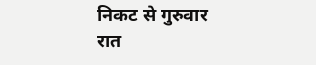निकट से गुरुवार रात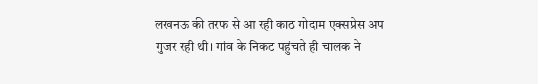लखनऊ की तरफ से आ रही काठ गोदाम एक्सप्रेस अप गुजर रही थी। गांव के निकट पहुंचते ही चालक ने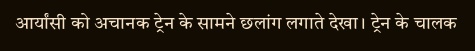आर्यांसी को अचानक ट्रेन के सामने छलांग लगाते देखा। ट्रेन के चालक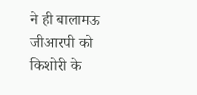ने ही बालामऊ जीआरपी को किशोरी के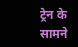ट्रेन के सामने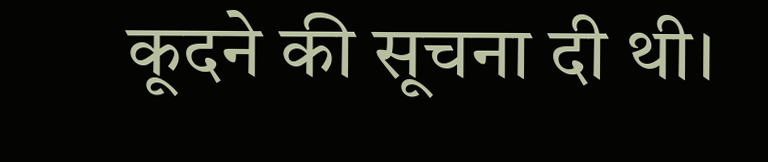कूदने की सूचना दी थी।